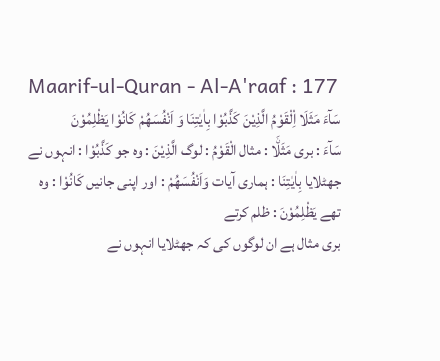Maarif-ul-Quran - Al-A'raaf : 177
سَآءَ مَثَلَا اِ۟لْقَوْمُ الَّذِیْنَ كَذَّبُوْا بِاٰیٰتِنَا وَ اَنْفُسَهُمْ كَانُوْا یَظْلِمُوْنَ
سَآءَ : بری مَثَلَۨا : مثال الْقَوْمُ : لوگ الَّذِيْنَ : وہ جو كَذَّبُوْا : انہوں نے جھٹلایا بِاٰيٰتِنَا : ہماری آیات وَاَنْفُسَهُمْ : اور اپنی جانیں كَانُوْا : وہ تھے يَظْلِمُوْنَ : ظلم کرتے
بری مثال ہے ان لوگوں کی کہ جھٹلایا انہوں نے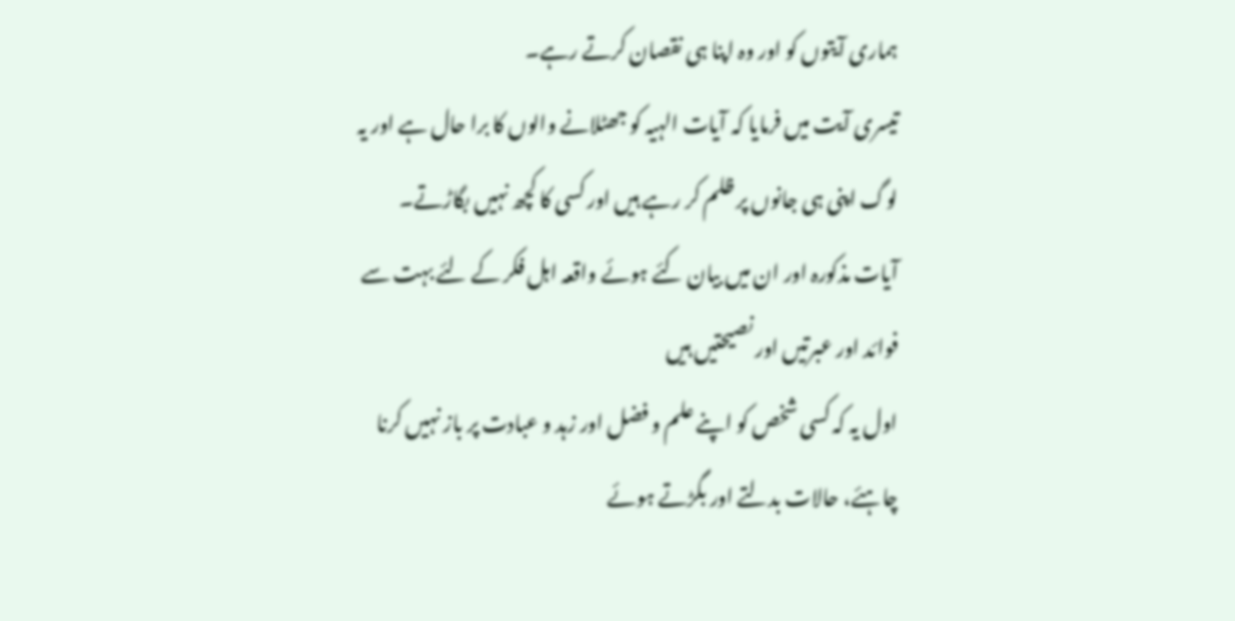ہماری آیتوں کو اور وہ اپنا ہی نقصان کرتے رہے۔
تیسری آیت میں فرمایا کہ آیات الہیہ کو جھٹلانے والوں کا برا حال ہے اور یہ لوگ اپنی ہی جانوں پر ظلم کر رہے ہیں اور کسی کا کچھ نہیں بگاڑتے۔
آیات مذکورہ اور ان میں بیان کئے ہوئے واقعہ اہل فکر کے لئے بہت سے فوائد اور عبرتیں اور نصیحتیں ہیں
اول یہ کہ کسی شخص کو اپنے علم و فضل اور زہد و عبادت پر باز نہیں کرنا چاہئے، حالات بدلتے اور بگڑتے ہوئے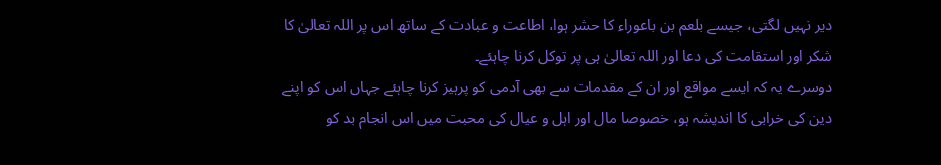دیر نہیں لگتی، جیسے بلعم بن باعوراء کا حشر ہوا، اطاعت و عبادت کے ساتھ اس پر اللہ تعالیٰ کا شکر اور استقامت کی دعا اور اللہ تعالیٰ ہی پر توکل کرنا چاہئے۔
دوسرے یہ کہ ایسے مواقع اور ان کے مقدمات سے بھی آدمی کو پرہیز کرنا چاہئے جہاں اس کو اپنے دین کی خرابی کا اندیشہ ہو، خصوصا مال اور اہل و عیال کی محبت میں اس انجام بد کو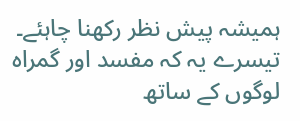ہمیشہ پیش نظر رکھنا چاہئے۔
تیسرے یہ کہ مفسد اور گمراہ لوگوں کے ساتھ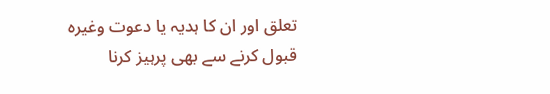تعلق اور ان کا ہدیہ یا دعوت وغیرہ قبول کرنے سے بھی پرہیز کرنا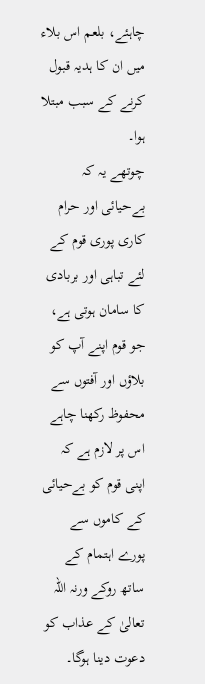چاہئے، بلعم اس بلاء میں ان کا ہدیہ قبول کرنے کے سبب مبتلا ہوا۔
چوتھے یہ کہ بےحیائی اور حرام کاری پوری قوم کے لئے تباہی اور بربادی کا سامان ہوتی ہے، جو قوم اپنے آپ کو بلاؤں اور آفتوں سے محفوظ رکھنا چاہے اس پر لازم ہے کہ اپنی قوم کو بےحیائی کے کاموں سے پورے اہتمام کے ساتھ روکے ورنہ اللہ تعالیٰ کے عذاب کو دعوت دینا ہوگا۔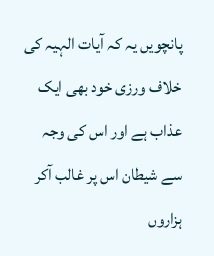پانچویں یہ کہ آیات الہیہ کی خلاف ورزی خود بھی ایک عذاب ہے اور اس کی وجہ سے شیطان اس پر غالب آکر ہزاروں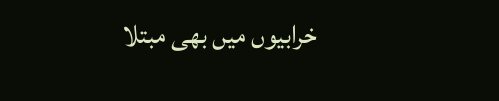خرابیوں میں بھی مبتلا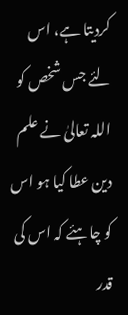کردیتا ہے، اس لئے جس شخص کو اللہ تعالیٰ نے علم دین عطا کیا ہو اس کو چاہئے کہ اس کی قدر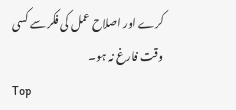کرے اور اصلاح عمل کی فکر سے کسی وقت فارغ نہ ہو۔
Top